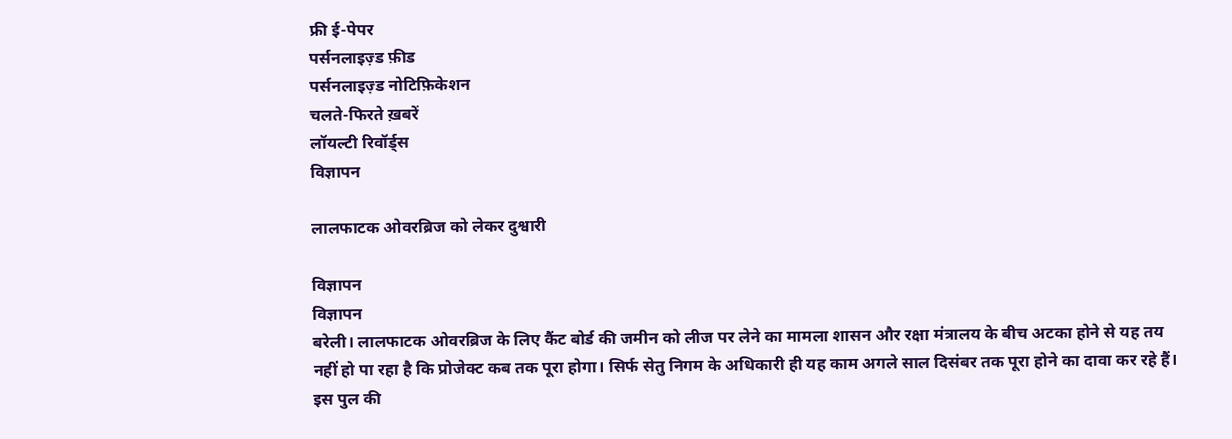फ्री ई-पेपर
पर्सनलाइज़्ड फ़ीड
पर्सनलाइज़्ड नोटिफ़िकेशन
चलते-फिरते ख़बरें
लॉयल्टी रिवॉर्ड्स
विज्ञापन

लालफाटक ओवरब्रिज को लेकर दुश्वारी

विज्ञापन
विज्ञापन
बरेली। लालफाटक ओवरब्रिज के लिए कैंट बोर्ड की जमीन को लीज पर लेने का मामला शासन और रक्षा मंत्रालय के बीच अटका होने से यह तय नहीं हो पा रहा है कि प्रोजेक्ट कब तक पूरा होगा। सिर्फ सेतु निगम के अधिकारी ही यह काम अगले साल दिसंबर तक पूरा होने का दावा कर रहे हैं। इस पुल की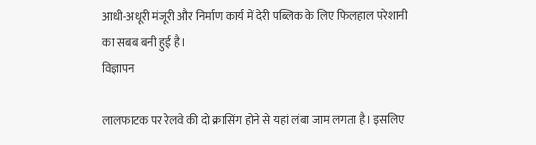आधी-अधूरी मंजूरी और निर्माण कार्य में देरी पब्लिक के लिए फिलहाल परेशानी का सबब बनी हुई है।
विज्ञापन

लालफाटक पर रेलवे की दो क्रासिंग होने से यहां लंबा जाम लगता है। इसलिए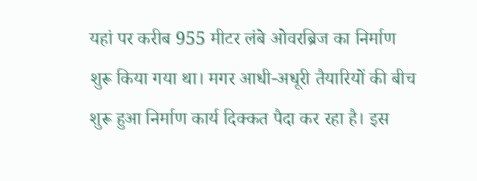यहां पर करीब 955 मीटर लंबे ओवरब्रिज का निर्माण शुरू किया गया था। मगर आधी-अधूरी तैयारियों की बीच शुरू हुआ निर्माण कार्य दिक्कत पैदा कर रहा है। इस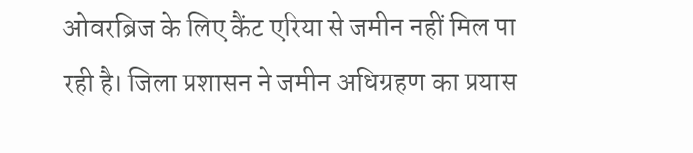ओवरब्रिज के लिए कैंट एरिया से जमीन नहीं मिल पा रही है। जिला प्रशासन ने जमीन अधिग्रहण का प्रयास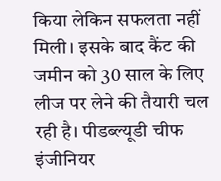किया लेकिन सफलता नहीं मिली। इसके बाद कैंट की जमीन को 30 साल के लिए लीज पर लेने की तैयारी चल रही है। पीडब्ल्यूडी चीफ इंजीनियर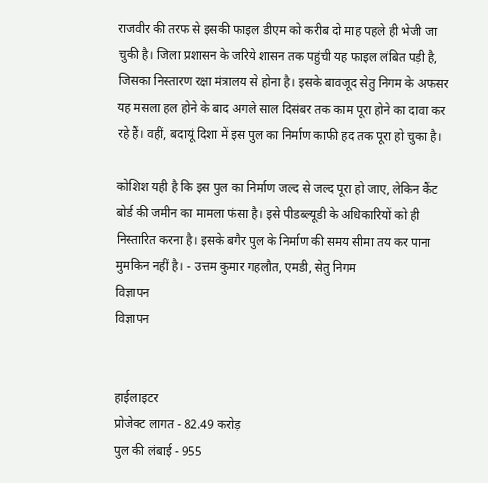राजवीर की तरफ से इसकी फाइल डीएम को करीब दो माह पहले ही भेजी जा चुकी है। जिला प्रशासन के जरिये शासन तक पहुंची यह फाइल लंबित पड़ी है, जिसका निस्तारण रक्षा मंत्रालय से होना है। इसके बावजूद सेतु निगम के अफसर यह मसला हल होने के बाद अगले साल दिसंबर तक काम पूरा होने का दावा कर रहे हैं। वहीं, बदायूं दिशा में इस पुल का निर्माण काफी हद तक पूरा हो चुका है।

कोशिश यही है कि इस पुल का निर्माण जल्द से जल्द पूरा हो जाए, लेकिन कैंट बोर्ड की जमीन का मामला फंसा है। इसे पीडब्ल्यूडी के अधिकारियों को ही निस्तारित करना है। इसके बगैर पुल के निर्माण की समय सीमा तय कर पाना मुमकिन नहीं है। - उत्तम कुमार गहलौत, एमडी, सेतु निगम
विज्ञापन
विज्ञापन


हाईलाइटर
प्रोजेक्ट लागत - 82.49 करोड़
पुल की लंबाई - 955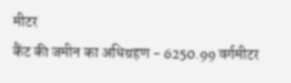मीटर
कैंट की जमीन का अधिग्रहण - 6250.99 वर्गमीटर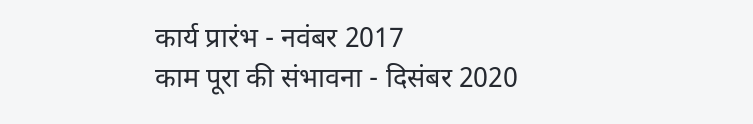कार्य प्रारंभ - नवंबर 2017
काम पूरा की संभावना - दिसंबर 2020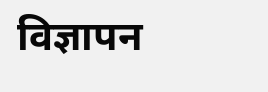विज्ञापन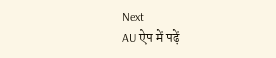Next
AU ऐप में पढ़ें